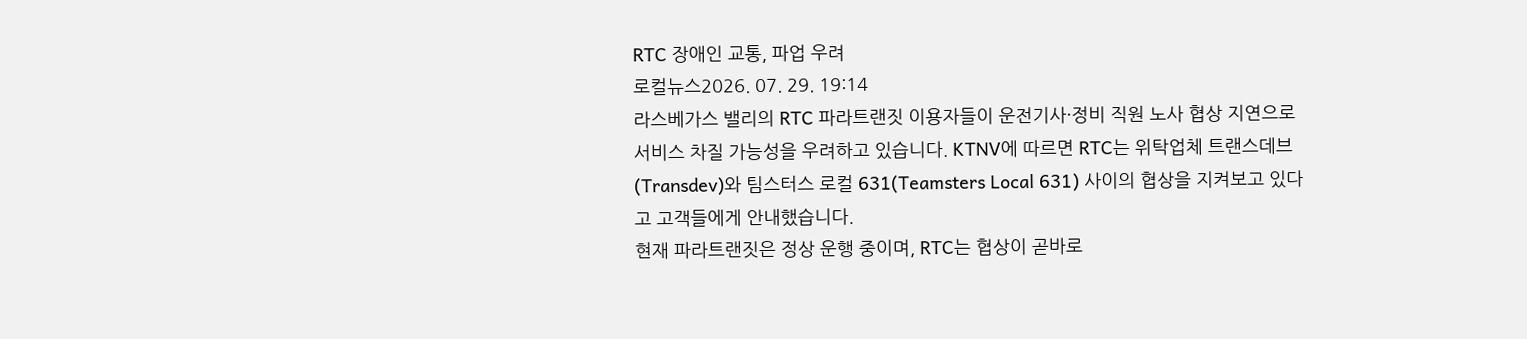RTC 장애인 교통, 파업 우려
로컬뉴스2026. 07. 29. 19:14
라스베가스 밸리의 RTC 파라트랜짓 이용자들이 운전기사·정비 직원 노사 협상 지연으로 서비스 차질 가능성을 우려하고 있습니다. KTNV에 따르면 RTC는 위탁업체 트랜스데브(Transdev)와 팀스터스 로컬 631(Teamsters Local 631) 사이의 협상을 지켜보고 있다고 고객들에게 안내했습니다.
현재 파라트랜짓은 정상 운행 중이며, RTC는 협상이 곧바로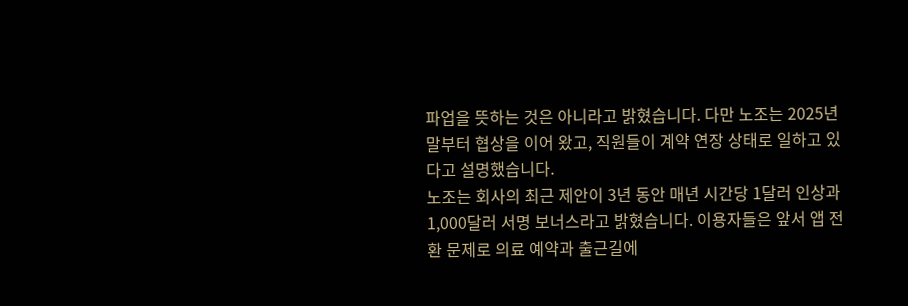파업을 뜻하는 것은 아니라고 밝혔습니다. 다만 노조는 2025년 말부터 협상을 이어 왔고, 직원들이 계약 연장 상태로 일하고 있다고 설명했습니다.
노조는 회사의 최근 제안이 3년 동안 매년 시간당 1달러 인상과 1,000달러 서명 보너스라고 밝혔습니다. 이용자들은 앞서 앱 전환 문제로 의료 예약과 출근길에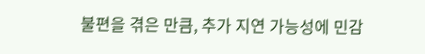불편을 겪은 만큼, 추가 지연 가능성에 민감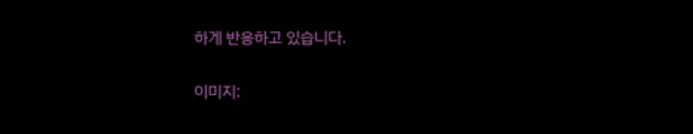하게 반응하고 있습니다.

이미지: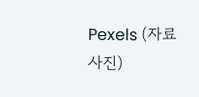Pexels (자료사진)